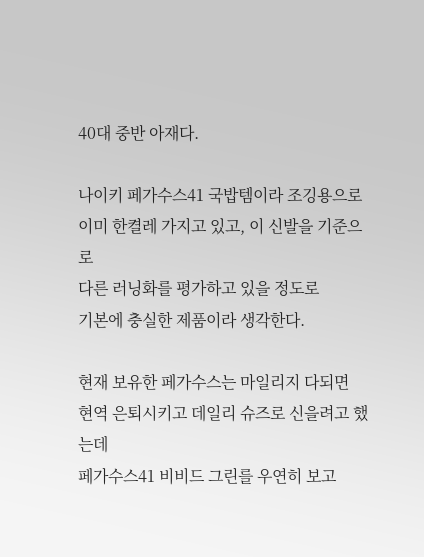40대 중반 아재다.

나이키 페가수스41 국밥템이라 조깅용으로
이미 한켤레 가지고 있고, 이 신발을 기준으로
다른 러닝화를 평가하고 있을 정도로
기본에 충실한 제품이라 생각한다.

현재 보유한 페가수스는 마일리지 다되면
현역 은퇴시키고 데일리 슈즈로 신을려고 했는데
페가수스41 비비드 그린를 우연히 보고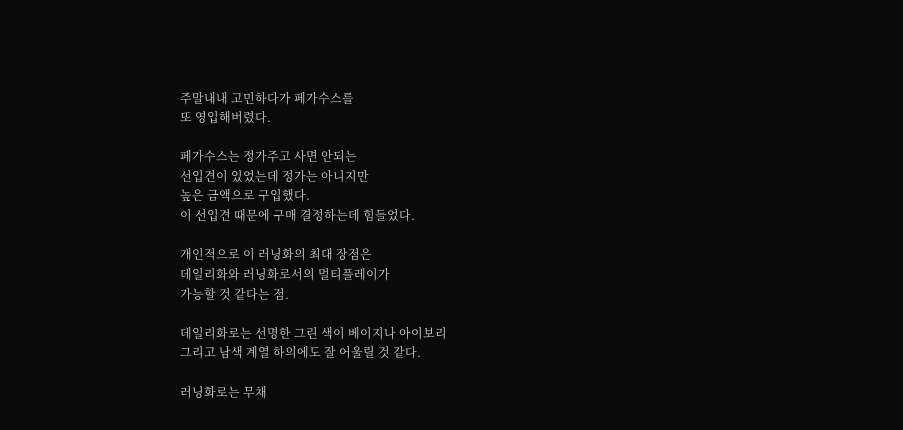주말내내 고민하다가 페가수스를
또 영입해버렸다.

페가수스는 정가주고 사면 안되는
선입견이 있었는데 정가는 아니지만
높은 금액으로 구입했다.
이 선입견 때문에 구매 결정하는데 힘들었다.

개인적으로 이 러닝화의 최대 장점은
데일리화와 러닝화로서의 멀티플레이가
가능할 것 같다는 점.

데일리화로는 선명한 그린 색이 베이지나 아이보리
그리고 남색 계열 하의에도 잘 어울릴 것 같다.

러닝화로는 무채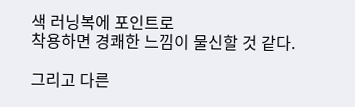색 러닝복에 포인트로
착용하면 경쾌한 느낌이 물신할 것 같다.

그리고 다른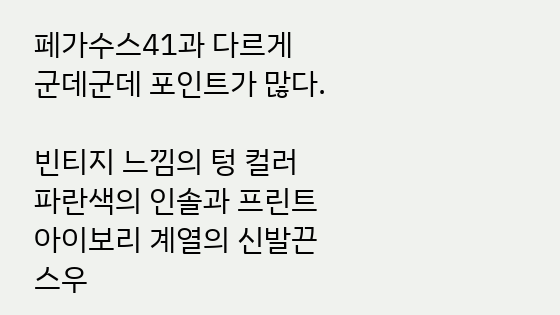페가수스41과 다르게
군데군데 포인트가 많다.

빈티지 느낌의 텅 컬러
파란색의 인솔과 프린트
아이보리 계열의 신발끈
스우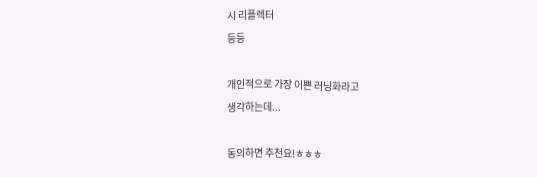시 리플렉터
등등

개인적으로 가장 이쁜 러닝화라고
생각하는데...

동의하면 추천요!ㅎㅎㅎ